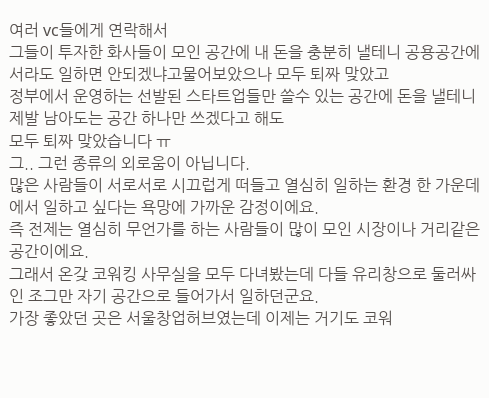여러 vc들에게 연락해서
그들이 투자한 화사들이 모인 공간에 내 돈을 충분히 낼테니 공용공간에서라도 일하면 안되겠냐고물어보았으나 모두 퇴짜 맞았고
정부에서 운영하는 선발된 스타트업들만 쓸수 있는 공간에 돈을 낼테니 제발 남아도는 공간 하나만 쓰겠다고 해도
모두 퇴짜 맞았습니다 ㅠ
그.. 그런 종류의 외로움이 아닙니다.
많은 사람들이 서로서로 시끄럽게 떠들고 열심히 일하는 환경 한 가운데에서 일하고 싶다는 욕망에 가까운 감정이에요.
즉 전제는 열심히 무언가를 하는 사람들이 많이 모인 시장이나 거리같은 공간이에요.
그래서 온갖 코워킹 사무실을 모두 다녀봤는데 다들 유리창으로 둘러싸인 조그만 자기 공간으로 들어가서 일하던군요.
가장 좋았던 곳은 서울창업허브였는데 이제는 거기도 코워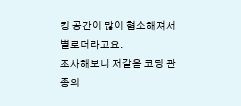킹 공간이 많이 협소해져서 별로더라고요.
조사해보니 저같읃 코딩 관종의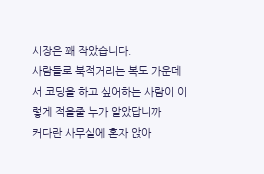시장은 꽤 작았습니다.
사람들로 북적거리는 복도 가운데서 코딩을 하고 싶어하는 사람이 이렇게 적을줄 누가 알았답니까
커다란 사무실에 혼자 앉아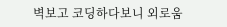벽보고 코딩하다보니 외로움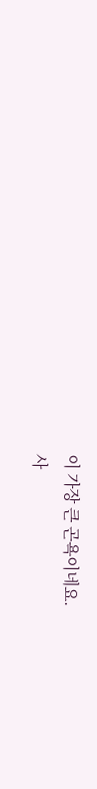이 가장 큰 곤욕이네요.
사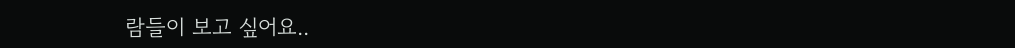람들이 보고 싶어요..